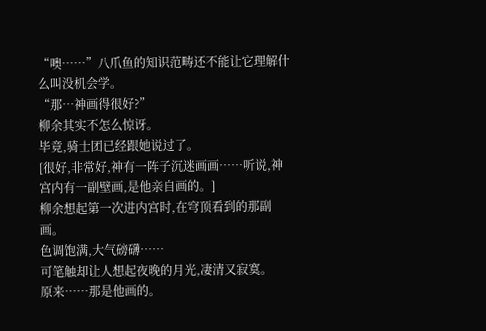“噢……”八爪鱼的知识范畴还不能让它理解什么叫没机会学。
“那…神画得很好?”
柳余其实不怎么惊讶。
毕竟,骑士团已经跟她说过了。
[很好,非常好,神有一阵子沉迷画画……听说,神宫内有一副壁画,是他亲自画的。]
柳余想起第一次进内宫时,在穹顶看到的那副画。
色调饱满,大气磅礴……
可笔触却让人想起夜晚的月光,凄清又寂寞。
原来……那是他画的。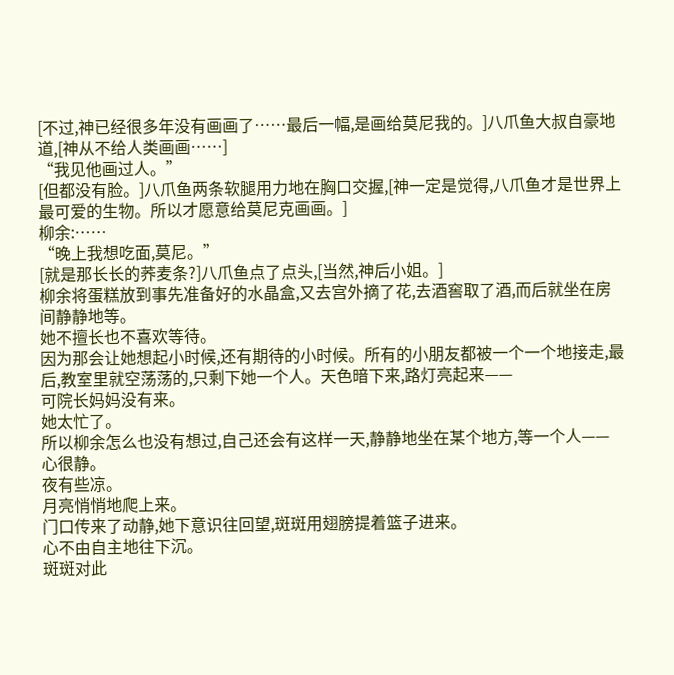[不过,神已经很多年没有画画了……最后一幅,是画给莫尼我的。]八爪鱼大叔自豪地道,[神从不给人类画画……]
“我见他画过人。”
[但都没有脸。]八爪鱼两条软腿用力地在胸口交握,[神一定是觉得,八爪鱼才是世界上最可爱的生物。所以才愿意给莫尼克画画。]
柳余:……
“晚上我想吃面,莫尼。”
[就是那长长的荞麦条?]八爪鱼点了点头,[当然,神后小姐。]
柳余将蛋糕放到事先准备好的水晶盒,又去宫外摘了花,去酒窖取了酒,而后就坐在房间静静地等。
她不擅长也不喜欢等待。
因为那会让她想起小时候,还有期待的小时候。所有的小朋友都被一个一个地接走,最后,教室里就空荡荡的,只剩下她一个人。天色暗下来,路灯亮起来——
可院长妈妈没有来。
她太忙了。
所以柳余怎么也没有想过,自己还会有这样一天,静静地坐在某个地方,等一个人——
心很静。
夜有些凉。
月亮悄悄地爬上来。
门口传来了动静,她下意识往回望,斑斑用翅膀提着篮子进来。
心不由自主地往下沉。
斑斑对此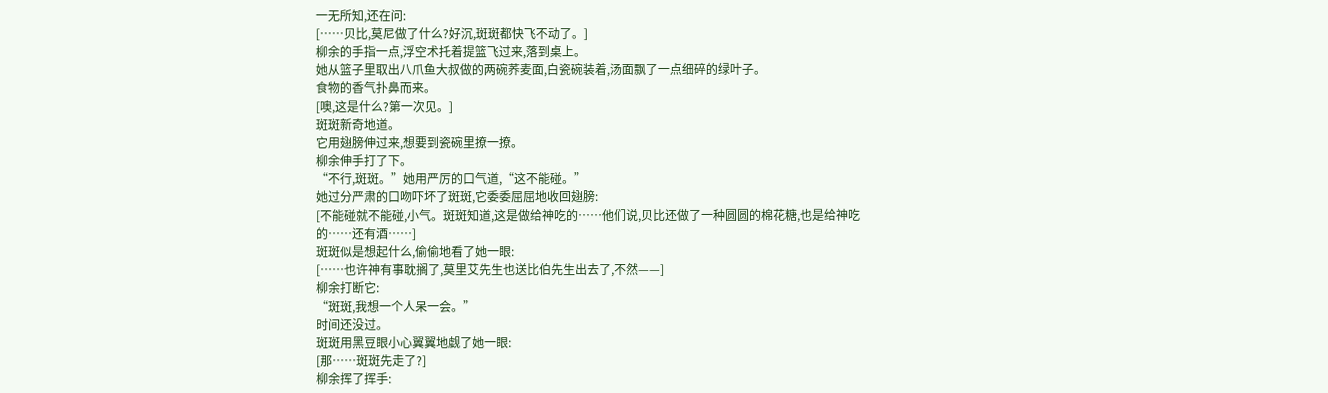一无所知,还在问:
[……贝比,莫尼做了什么?好沉,斑斑都快飞不动了。]
柳余的手指一点,浮空术托着提篮飞过来,落到桌上。
她从篮子里取出八爪鱼大叔做的两碗荞麦面,白瓷碗装着,汤面飘了一点细碎的绿叶子。
食物的香气扑鼻而来。
[噢,这是什么?第一次见。]
斑斑新奇地道。
它用翅膀伸过来,想要到瓷碗里撩一撩。
柳余伸手打了下。
“不行,斑斑。”她用严厉的口气道,“这不能碰。”
她过分严肃的口吻吓坏了斑斑,它委委屈屈地收回翅膀:
[不能碰就不能碰,小气。斑斑知道,这是做给神吃的……他们说,贝比还做了一种圆圆的棉花糖,也是给神吃的……还有酒……]
斑斑似是想起什么,偷偷地看了她一眼:
[……也许神有事耽搁了,莫里艾先生也送比伯先生出去了,不然——]
柳余打断它:
“斑斑,我想一个人呆一会。”
时间还没过。
斑斑用黑豆眼小心翼翼地觑了她一眼:
[那……斑斑先走了?]
柳余挥了挥手: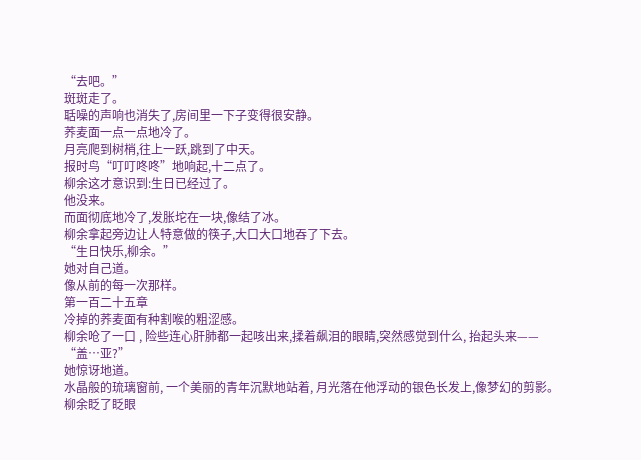“去吧。”
斑斑走了。
聒噪的声响也消失了,房间里一下子变得很安静。
荞麦面一点一点地冷了。
月亮爬到树梢,往上一跃,跳到了中天。
报时鸟“叮叮咚咚”地响起,十二点了。
柳余这才意识到:生日已经过了。
他没来。
而面彻底地冷了,发胀坨在一块,像结了冰。
柳余拿起旁边让人特意做的筷子,大口大口地吞了下去。
“生日快乐,柳余。”
她对自己道。
像从前的每一次那样。
第一百二十五章
冷掉的荞麦面有种割喉的粗涩感。
柳余呛了一口 , 险些连心肝肺都一起咳出来,揉着飙泪的眼睛,突然感觉到什么, 抬起头来——
“盖…亚?”
她惊讶地道。
水晶般的琉璃窗前, 一个美丽的青年沉默地站着, 月光落在他浮动的银色长发上,像梦幻的剪影。
柳余眨了眨眼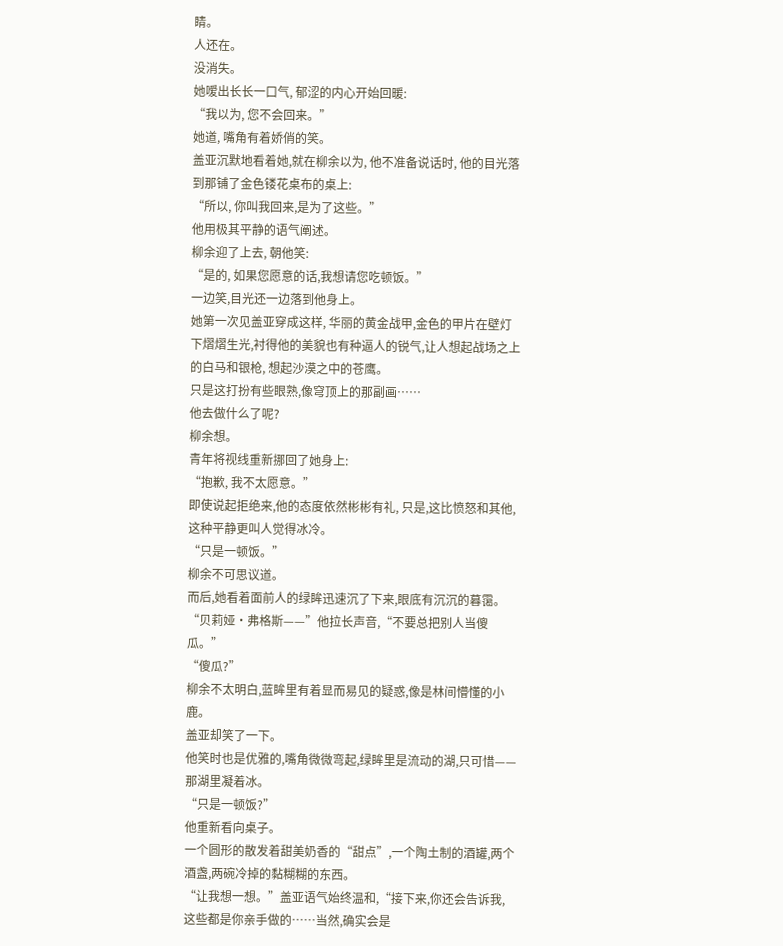睛。
人还在。
没消失。
她嗳出长长一口气, 郁涩的内心开始回暖:
“我以为, 您不会回来。”
她道, 嘴角有着娇俏的笑。
盖亚沉默地看着她,就在柳余以为, 他不准备说话时, 他的目光落到那铺了金色镂花桌布的桌上:
“所以, 你叫我回来,是为了这些。”
他用极其平静的语气阐述。
柳余迎了上去, 朝他笑:
“是的, 如果您愿意的话,我想请您吃顿饭。”
一边笑,目光还一边落到他身上。
她第一次见盖亚穿成这样, 华丽的黄金战甲,金色的甲片在壁灯下熠熠生光,衬得他的美貌也有种逼人的锐气,让人想起战场之上的白马和银枪, 想起沙漠之中的苍鹰。
只是这打扮有些眼熟,像穹顶上的那副画……
他去做什么了呢?
柳余想。
青年将视线重新挪回了她身上:
“抱歉, 我不太愿意。”
即使说起拒绝来,他的态度依然彬彬有礼, 只是,这比愤怒和其他,这种平静更叫人觉得冰冷。
“只是一顿饭。”
柳余不可思议道。
而后,她看着面前人的绿眸迅速沉了下来,眼底有沉沉的暮霭。
“贝莉娅·弗格斯——”他拉长声音,“不要总把别人当傻瓜。”
“傻瓜?”
柳余不太明白,蓝眸里有着显而易见的疑惑,像是林间懵懂的小鹿。
盖亚却笑了一下。
他笑时也是优雅的,嘴角微微弯起,绿眸里是流动的湖,只可惜——那湖里凝着冰。
“只是一顿饭?”
他重新看向桌子。
一个圆形的散发着甜美奶香的“甜点”,一个陶土制的酒罐,两个酒盏,两碗冷掉的黏糊糊的东西。
“让我想一想。”盖亚语气始终温和,“接下来,你还会告诉我,这些都是你亲手做的……当然,确实会是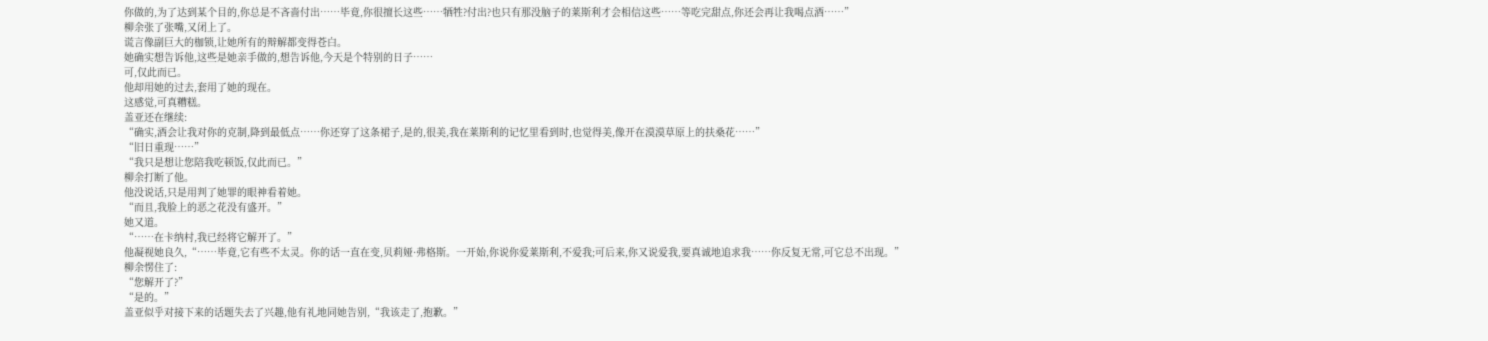你做的,为了达到某个目的,你总是不吝啬付出……毕竟,你很擅长这些……牺牲?付出?也只有那没脑子的莱斯利才会相信这些……等吃完甜点,你还会再让我喝点酒……”
柳余张了张嘴,又闭上了。
谎言像副巨大的枷锁,让她所有的辩解都变得苍白。
她确实想告诉他,这些是她亲手做的,想告诉他,今天是个特别的日子……
可,仅此而已。
他却用她的过去,套用了她的现在。
这感觉,可真糟糕。
盖亚还在继续:
“确实,酒会让我对你的克制,降到最低点……你还穿了这条裙子,是的,很美,我在莱斯利的记忆里看到时,也觉得美,像开在漠漠草原上的扶桑花……”
“旧日重现……”
“我只是想让您陪我吃顿饭,仅此而已。”
柳余打断了他。
他没说话,只是用判了她罪的眼神看着她。
“而且,我脸上的恶之花没有盛开。”
她又道。
“……在卡纳村,我已经将它解开了。”
他凝视她良久,“……毕竟,它有些不太灵。你的话一直在变,贝莉娅·弗格斯。一开始,你说你爱莱斯利,不爱我;可后来,你又说爱我,要真诚地追求我……你反复无常,可它总不出现。”
柳余愣住了:
“您解开了?”
“是的。”
盖亚似乎对接下来的话题失去了兴趣,他有礼地同她告别,“我该走了,抱歉。”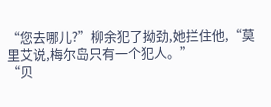“您去哪儿?”柳余犯了拗劲,她拦住他,“莫里艾说,梅尔岛只有一个犯人。”
“贝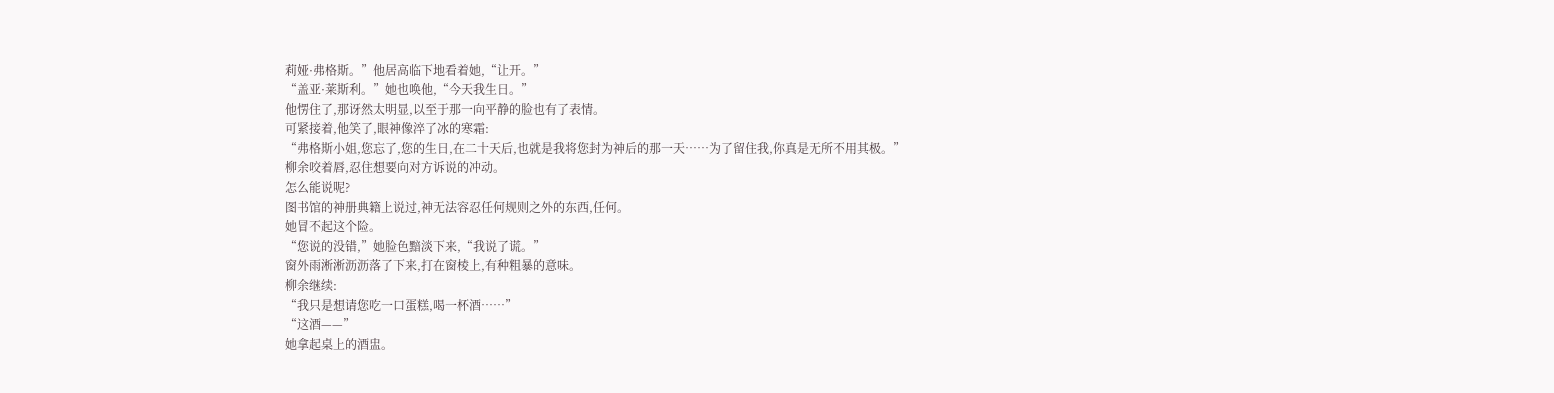莉娅·弗格斯。”他居高临下地看着她,“让开。”
“盖亚·莱斯利。”她也唤他,“今天我生日。”
他愣住了,那讶然太明显,以至于那一向平静的脸也有了表情。
可紧接着,他笑了,眼神像淬了冰的寒霜:
“弗格斯小姐,您忘了,您的生日,在二十天后,也就是我将您封为神后的那一天……为了留住我,你真是无所不用其极。”
柳余咬着唇,忍住想要向对方诉说的冲动。
怎么能说呢?
图书馆的神册典籍上说过,神无法容忍任何规则之外的东西,任何。
她冒不起这个险。
“您说的没错,”她脸色黯淡下来,“我说了谎。”
窗外雨淅淅沥沥落了下来,打在窗棱上,有种粗暴的意味。
柳余继续:
“我只是想请您吃一口蛋糕,喝一杯酒……”
“这酒——”
她拿起桌上的酒盅。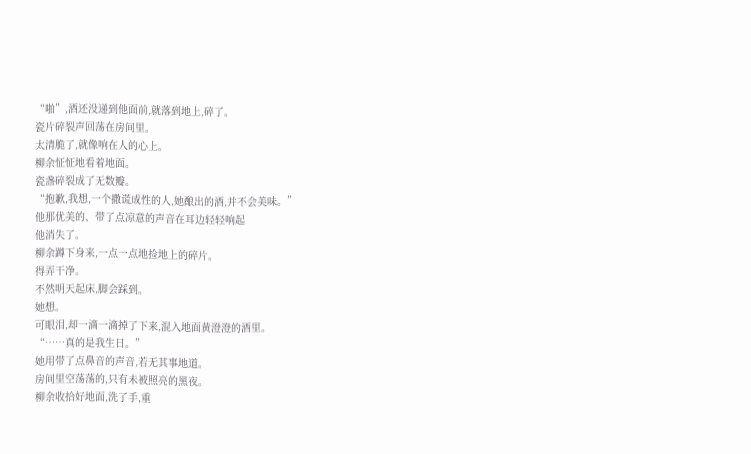“啪”,酒还没递到他面前,就落到地上,碎了。
瓷片碎裂声回荡在房间里。
太清脆了,就像响在人的心上。
柳余怔怔地看着地面。
瓷盏碎裂成了无数瓣。
“抱歉,我想,一个撒谎成性的人,她酿出的酒,并不会美味。”
他那优美的、带了点凉意的声音在耳边轻轻响起
他消失了。
柳余蹲下身来,一点一点地捡地上的碎片。
得弄干净。
不然明天起床,脚会踩到。
她想。
可眼泪,却一滴一滴掉了下来,混入地面黄澄澄的酒里。
“……真的是我生日。”
她用带了点鼻音的声音,若无其事地道。
房间里空荡荡的,只有未被照亮的黑夜。
柳余收拾好地面,洗了手,重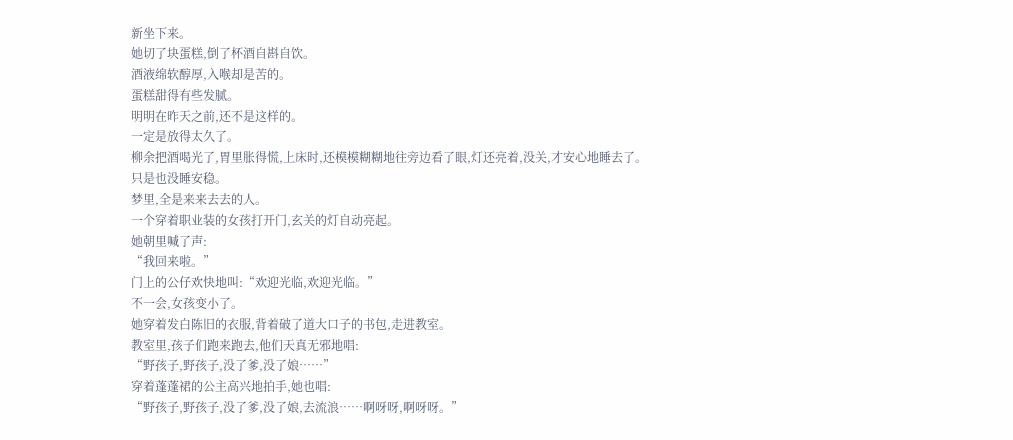新坐下来。
她切了块蛋糕,倒了杯酒自斟自饮。
酒液绵软醇厚,入喉却是苦的。
蛋糕甜得有些发腻。
明明在昨天之前,还不是这样的。
一定是放得太久了。
柳余把酒喝光了,胃里胀得慌,上床时,还模模糊糊地往旁边看了眼,灯还亮着,没关,才安心地睡去了。
只是也没睡安稳。
梦里,全是来来去去的人。
一个穿着职业装的女孩打开门,玄关的灯自动亮起。
她朝里喊了声:
“我回来啦。”
门上的公仔欢快地叫:“欢迎光临,欢迎光临。”
不一会,女孩变小了。
她穿着发白陈旧的衣服,背着破了道大口子的书包,走进教室。
教室里,孩子们跑来跑去,他们天真无邪地唱:
“野孩子,野孩子,没了爹,没了娘……”
穿着蓬蓬裙的公主高兴地拍手,她也唱:
“野孩子,野孩子,没了爹,没了娘,去流浪……啊呀呀,啊呀呀。”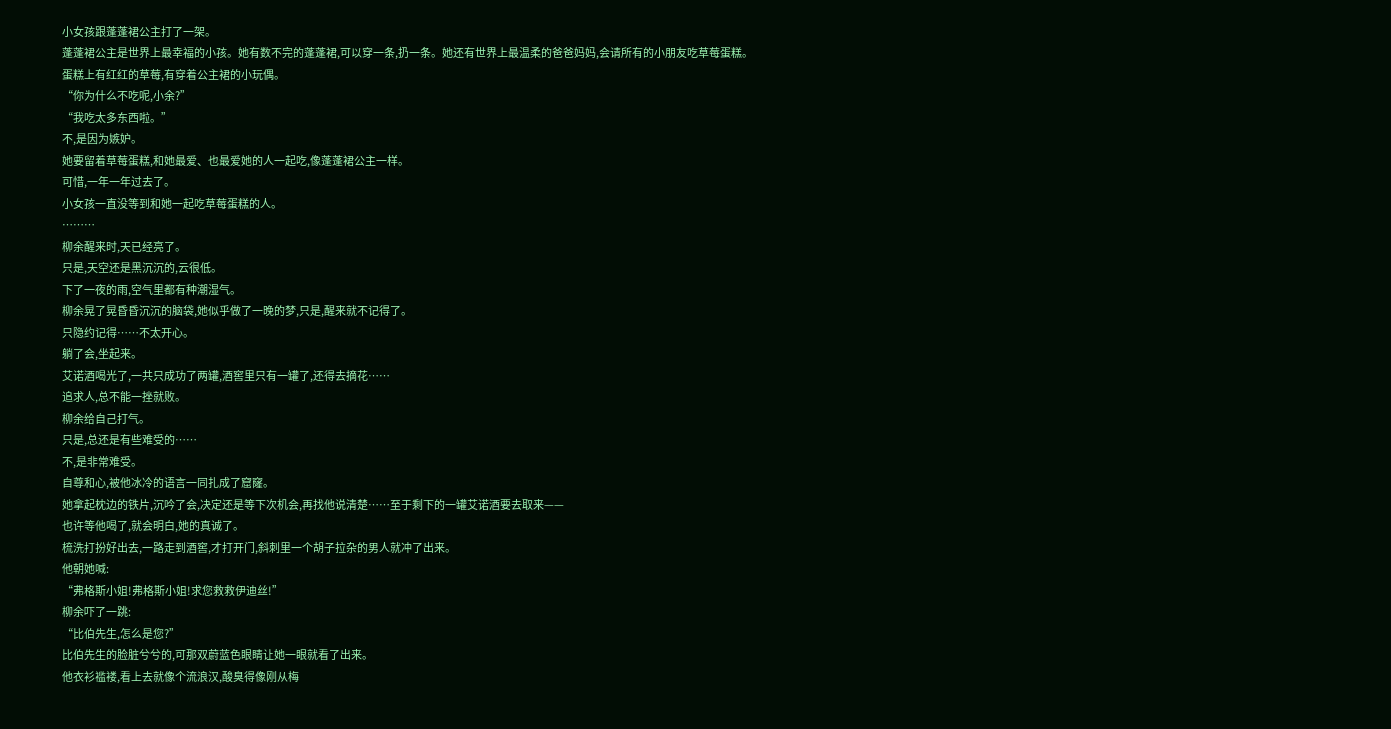小女孩跟蓬蓬裙公主打了一架。
蓬蓬裙公主是世界上最幸福的小孩。她有数不完的蓬蓬裙,可以穿一条,扔一条。她还有世界上最温柔的爸爸妈妈,会请所有的小朋友吃草莓蛋糕。
蛋糕上有红红的草莓,有穿着公主裙的小玩偶。
“你为什么不吃呢,小余?”
“我吃太多东西啦。”
不,是因为嫉妒。
她要留着草莓蛋糕,和她最爱、也最爱她的人一起吃,像蓬蓬裙公主一样。
可惜,一年一年过去了。
小女孩一直没等到和她一起吃草莓蛋糕的人。
………
柳余醒来时,天已经亮了。
只是,天空还是黑沉沉的,云很低。
下了一夜的雨,空气里都有种潮湿气。
柳余晃了晃昏昏沉沉的脑袋,她似乎做了一晚的梦,只是,醒来就不记得了。
只隐约记得……不太开心。
躺了会,坐起来。
艾诺酒喝光了,一共只成功了两罐,酒窖里只有一罐了,还得去摘花……
追求人,总不能一挫就败。
柳余给自己打气。
只是,总还是有些难受的……
不,是非常难受。
自尊和心,被他冰冷的语言一同扎成了窟窿。
她拿起枕边的铁片,沉吟了会,决定还是等下次机会,再找他说清楚……至于剩下的一罐艾诺酒要去取来——
也许等他喝了,就会明白,她的真诚了。
梳洗打扮好出去,一路走到酒窖,才打开门,斜刺里一个胡子拉杂的男人就冲了出来。
他朝她喊:
“弗格斯小姐!弗格斯小姐!求您救救伊迪丝!”
柳余吓了一跳:
“比伯先生,怎么是您?”
比伯先生的脸脏兮兮的,可那双蔚蓝色眼睛让她一眼就看了出来。
他衣衫褴褛,看上去就像个流浪汉,酸臭得像刚从梅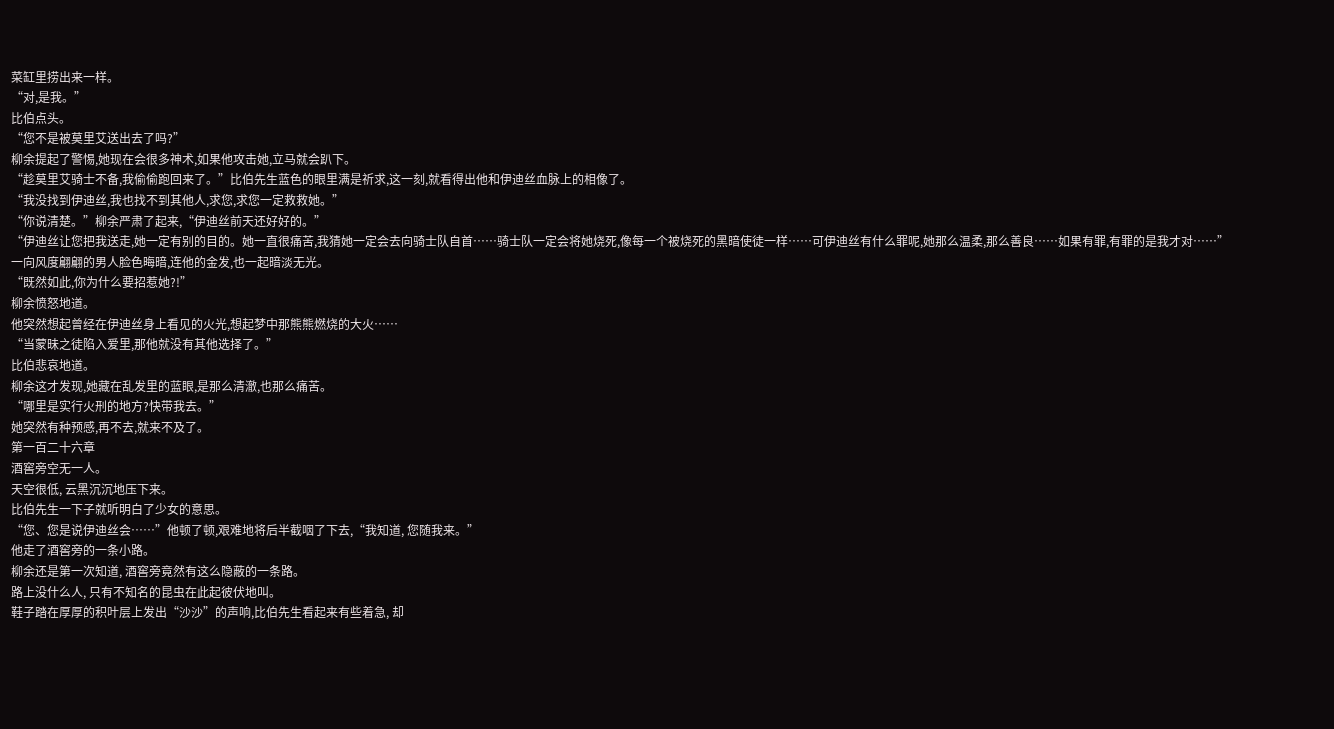菜缸里捞出来一样。
“对,是我。”
比伯点头。
“您不是被莫里艾送出去了吗?”
柳余提起了警惕,她现在会很多神术,如果他攻击她,立马就会趴下。
“趁莫里艾骑士不备,我偷偷跑回来了。”比伯先生蓝色的眼里满是祈求,这一刻,就看得出他和伊迪丝血脉上的相像了。
“我没找到伊迪丝,我也找不到其他人,求您,求您一定救救她。”
“你说清楚。”柳余严肃了起来,“伊迪丝前天还好好的。”
“伊迪丝让您把我送走,她一定有别的目的。她一直很痛苦,我猜她一定会去向骑士队自首……骑士队一定会将她烧死,像每一个被烧死的黑暗使徒一样……可伊迪丝有什么罪呢,她那么温柔,那么善良……如果有罪,有罪的是我才对……”
一向风度翩翩的男人脸色晦暗,连他的金发,也一起暗淡无光。
“既然如此,你为什么要招惹她?!”
柳余愤怒地道。
他突然想起曾经在伊迪丝身上看见的火光,想起梦中那熊熊燃烧的大火……
“当蒙昧之徒陷入爱里,那他就没有其他选择了。”
比伯悲哀地道。
柳余这才发现,她藏在乱发里的蓝眼,是那么清澈,也那么痛苦。
“哪里是实行火刑的地方?快带我去。”
她突然有种预感,再不去,就来不及了。
第一百二十六章
酒窖旁空无一人。
天空很低, 云黑沉沉地压下来。
比伯先生一下子就听明白了少女的意思。
“您、您是说伊迪丝会……”他顿了顿,艰难地将后半截咽了下去,“我知道, 您随我来。”
他走了酒窖旁的一条小路。
柳余还是第一次知道, 酒窖旁竟然有这么隐蔽的一条路。
路上没什么人, 只有不知名的昆虫在此起彼伏地叫。
鞋子踏在厚厚的积叶层上发出“沙沙”的声响,比伯先生看起来有些着急, 却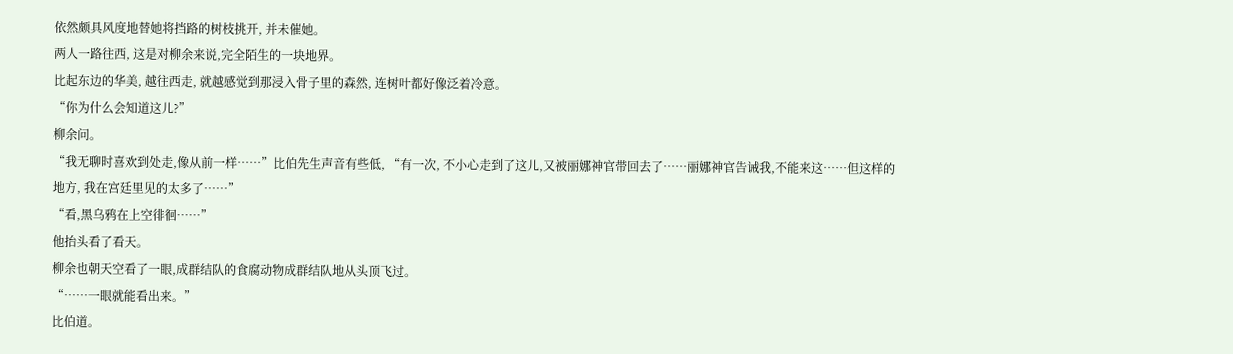依然颇具风度地替她将挡路的树枝挑开, 并未催她。
两人一路往西, 这是对柳余来说,完全陌生的一块地界。
比起东边的华美, 越往西走, 就越感觉到那浸入骨子里的森然, 连树叶都好像泛着冷意。
“你为什么会知道这儿?”
柳余问。
“我无聊时喜欢到处走,像从前一样……”比伯先生声音有些低, “有一次, 不小心走到了这儿,又被丽娜神官带回去了……丽娜神官告诫我,不能来这……但这样的地方, 我在宫廷里见的太多了……”
“看,黑乌鸦在上空徘徊……”
他抬头看了看天。
柳余也朝天空看了一眼,成群结队的食腐动物成群结队地从头顶飞过。
“……一眼就能看出来。”
比伯道。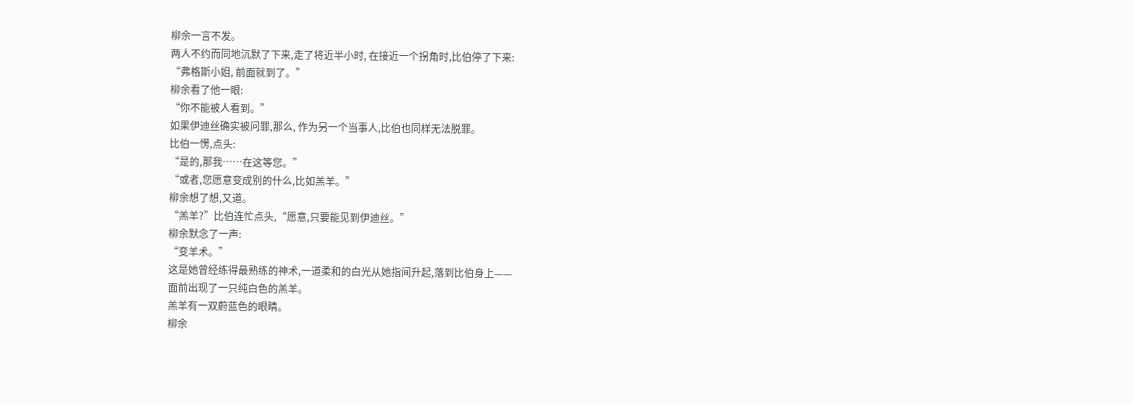柳余一言不发。
两人不约而同地沉默了下来,走了将近半小时, 在接近一个拐角时,比伯停了下来:
“弗格斯小姐, 前面就到了。”
柳余看了他一眼:
“你不能被人看到。”
如果伊迪丝确实被问罪,那么, 作为另一个当事人,比伯也同样无法脱罪。
比伯一愣,点头:
“是的,那我……在这等您。”
“或者,您愿意变成别的什么,比如羔羊。”
柳余想了想,又道。
“羔羊?”比伯连忙点头,“愿意,只要能见到伊迪丝。”
柳余默念了一声:
“变羊术。”
这是她曾经练得最熟练的神术,一道柔和的白光从她指间升起,落到比伯身上——
面前出现了一只纯白色的羔羊。
羔羊有一双蔚蓝色的眼睛。
柳余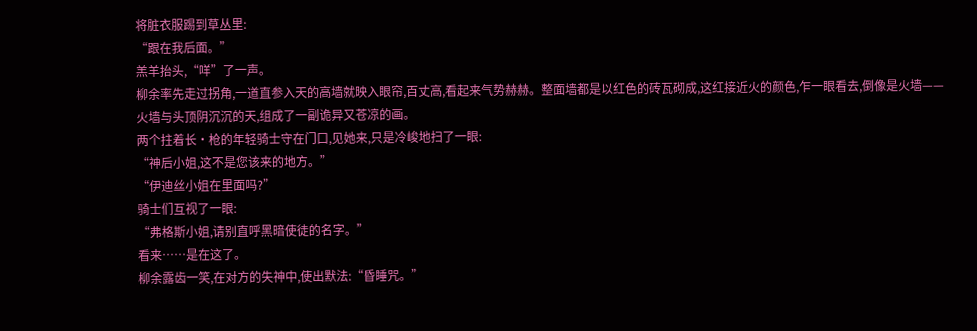将脏衣服踢到草丛里:
“跟在我后面。”
羔羊抬头,“咩”了一声。
柳余率先走过拐角,一道直参入天的高墙就映入眼帘,百丈高,看起来气势赫赫。整面墙都是以红色的砖瓦砌成,这红接近火的颜色,乍一眼看去,倒像是火墙——
火墙与头顶阴沉沉的天,组成了一副诡异又苍凉的画。
两个拄着长·枪的年轻骑士守在门口,见她来,只是冷峻地扫了一眼:
“神后小姐,这不是您该来的地方。”
“伊迪丝小姐在里面吗?”
骑士们互视了一眼:
“弗格斯小姐,请别直呼黑暗使徒的名字。”
看来……是在这了。
柳余露齿一笑,在对方的失神中,使出默法:“昏睡咒。”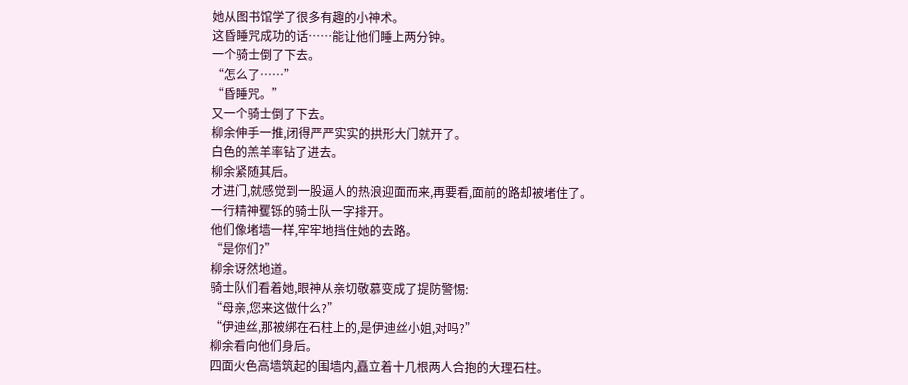她从图书馆学了很多有趣的小神术。
这昏睡咒成功的话……能让他们睡上两分钟。
一个骑士倒了下去。
“怎么了……”
“昏睡咒。”
又一个骑士倒了下去。
柳余伸手一推,闭得严严实实的拱形大门就开了。
白色的羔羊率钻了进去。
柳余紧随其后。
才进门,就感觉到一股逼人的热浪迎面而来,再要看,面前的路却被堵住了。
一行精神矍铄的骑士队一字排开。
他们像堵墙一样,牢牢地挡住她的去路。
“是你们?”
柳余讶然地道。
骑士队们看着她,眼神从亲切敬慕变成了提防警惕:
“母亲,您来这做什么?”
“伊迪丝,那被绑在石柱上的,是伊迪丝小姐,对吗?”
柳余看向他们身后。
四面火色高墙筑起的围墙内,矗立着十几根两人合抱的大理石柱。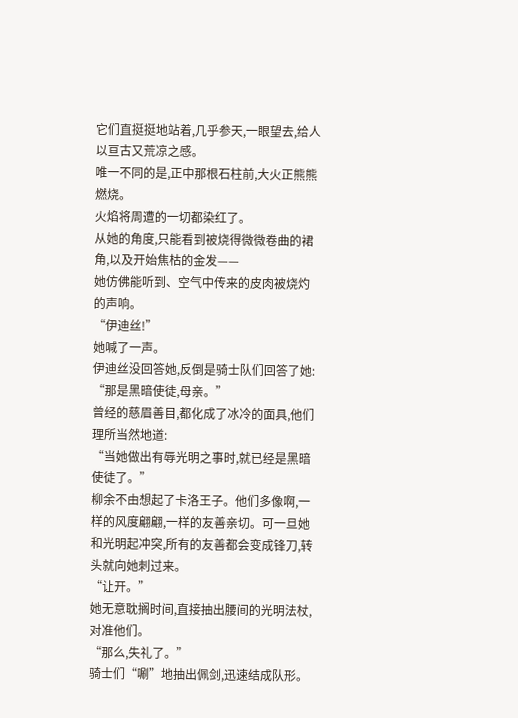它们直挺挺地站着,几乎参天,一眼望去,给人以亘古又荒凉之感。
唯一不同的是,正中那根石柱前,大火正熊熊燃烧。
火焰将周遭的一切都染红了。
从她的角度,只能看到被烧得微微卷曲的裙角,以及开始焦枯的金发——
她仿佛能听到、空气中传来的皮肉被烧灼的声响。
“伊迪丝!”
她喊了一声。
伊迪丝没回答她,反倒是骑士队们回答了她:
“那是黑暗使徒,母亲。”
曾经的慈眉善目,都化成了冰冷的面具,他们理所当然地道:
“当她做出有辱光明之事时,就已经是黑暗使徒了。”
柳余不由想起了卡洛王子。他们多像啊,一样的风度翩翩,一样的友善亲切。可一旦她和光明起冲突,所有的友善都会变成锋刀,转头就向她刺过来。
“让开。”
她无意耽搁时间,直接抽出腰间的光明法杖,对准他们。
“那么,失礼了。”
骑士们“唰”地抽出佩剑,迅速结成队形。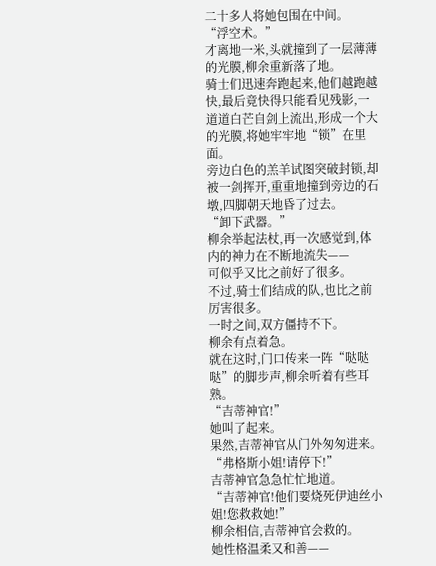二十多人将她包围在中间。
“浮空术。”
才离地一米,头就撞到了一层薄薄的光膜,柳余重新落了地。
骑士们迅速奔跑起来,他们越跑越快,最后竟快得只能看见残影,一道道白芒自剑上流出,形成一个大的光膜,将她牢牢地“锁”在里面。
旁边白色的羔羊试图突破封锁,却被一剑挥开,重重地撞到旁边的石墩,四脚朝天地昏了过去。
“卸下武器。”
柳余举起法杖,再一次感觉到,体内的神力在不断地流失——
可似乎又比之前好了很多。
不过,骑士们结成的队,也比之前厉害很多。
一时之间,双方僵持不下。
柳余有点着急。
就在这时,门口传来一阵“哒哒哒”的脚步声,柳余听着有些耳熟。
“吉蒂神官!”
她叫了起来。
果然,吉蒂神官从门外匆匆进来。
“弗格斯小姐!请停下!”
吉蒂神官急急忙忙地道。
“吉蒂神官!他们要烧死伊迪丝小姐!您救救她!”
柳余相信,吉蒂神官会救的。
她性格温柔又和善——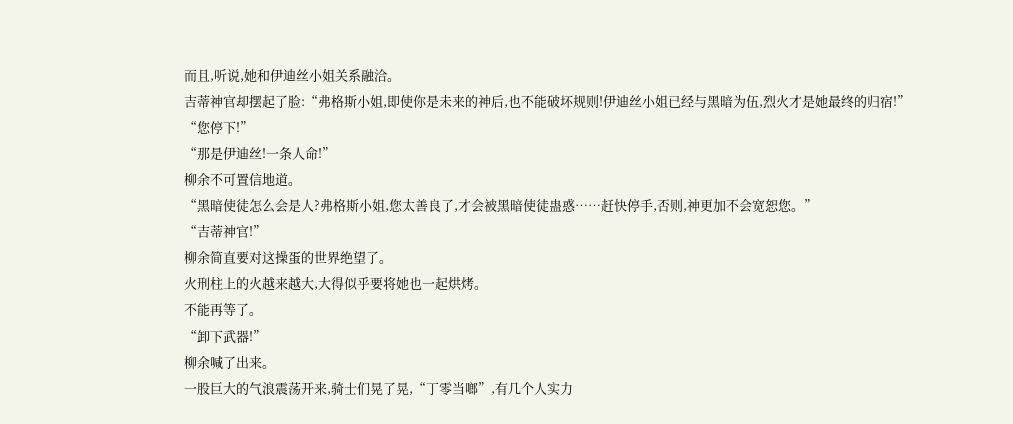而且,听说,她和伊迪丝小姐关系融洽。
吉蒂神官却摆起了脸:“弗格斯小姐,即使你是未来的神后,也不能破坏规则!伊迪丝小姐已经与黑暗为伍,烈火才是她最终的归宿!”
“您停下!”
“那是伊迪丝!一条人命!”
柳余不可置信地道。
“黑暗使徒怎么会是人?弗格斯小姐,您太善良了,才会被黑暗使徒蛊惑……赶快停手,否则,神更加不会宽恕您。”
“吉蒂神官!”
柳余简直要对这操蛋的世界绝望了。
火刑柱上的火越来越大,大得似乎要将她也一起烘烤。
不能再等了。
“卸下武器!”
柳余喊了出来。
一股巨大的气浪震荡开来,骑士们晃了晃,“丁零当啷”,有几个人实力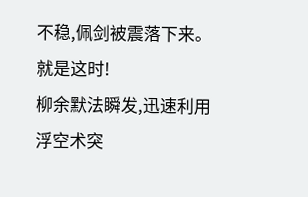不稳,佩剑被震落下来。
就是这时!
柳余默法瞬发,迅速利用浮空术突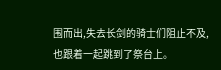围而出,失去长剑的骑士们阻止不及,也跟着一起跳到了祭台上。